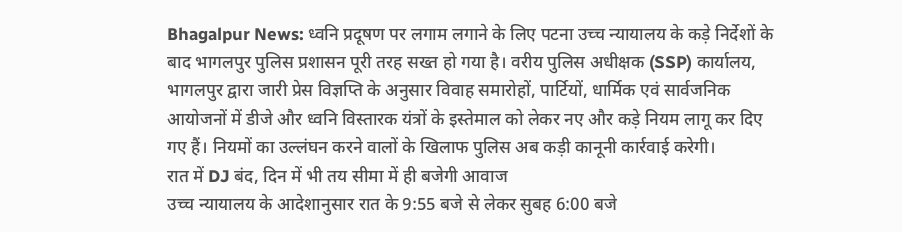Bhagalpur News: ध्वनि प्रदूषण पर लगाम लगाने के लिए पटना उच्च न्यायालय के कड़े निर्देशों के बाद भागलपुर पुलिस प्रशासन पूरी तरह सख्त हो गया है। वरीय पुलिस अधीक्षक (SSP) कार्यालय, भागलपुर द्वारा जारी प्रेस विज्ञप्ति के अनुसार विवाह समारोहों, पार्टियों, धार्मिक एवं सार्वजनिक आयोजनों में डीजे और ध्वनि विस्तारक यंत्रों के इस्तेमाल को लेकर नए और कड़े नियम लागू कर दिए गए हैं। नियमों का उल्लंघन करने वालों के खिलाफ पुलिस अब कड़ी कानूनी कार्रवाई करेगी।
रात में DJ बंद, दिन में भी तय सीमा में ही बजेगी आवाज
उच्च न्यायालय के आदेशानुसार रात के 9:55 बजे से लेकर सुबह 6:00 बजे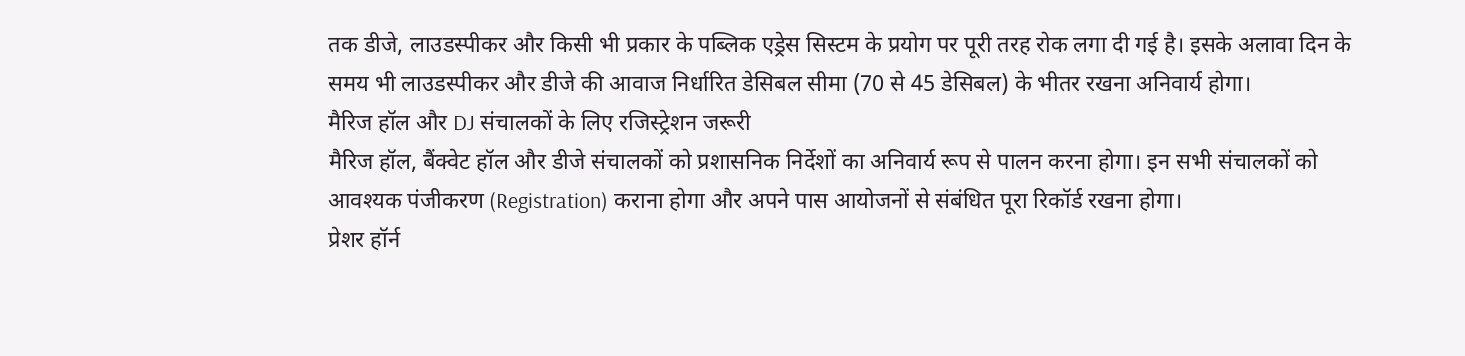तक डीजे, लाउडस्पीकर और किसी भी प्रकार के पब्लिक एड्रेस सिस्टम के प्रयोग पर पूरी तरह रोक लगा दी गई है। इसके अलावा दिन के समय भी लाउडस्पीकर और डीजे की आवाज निर्धारित डेसिबल सीमा (70 से 45 डेसिबल) के भीतर रखना अनिवार्य होगा।
मैरिज हॉल और DJ संचालकों के लिए रजिस्ट्रेशन जरूरी
मैरिज हॉल, बैंक्वेट हॉल और डीजे संचालकों को प्रशासनिक निर्देशों का अनिवार्य रूप से पालन करना होगा। इन सभी संचालकों को आवश्यक पंजीकरण (Registration) कराना होगा और अपने पास आयोजनों से संबंधित पूरा रिकॉर्ड रखना होगा।
प्रेशर हॉर्न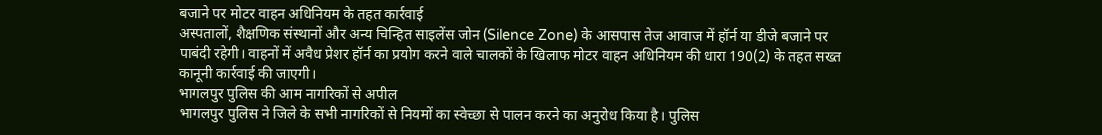बजाने पर मोटर वाहन अधिनियम के तहत कार्रवाई
अस्पतालों, शैक्षणिक संस्थानों और अन्य चिन्हित साइलेंस जोन (Silence Zone) के आसपास तेज आवाज में हॉर्न या डीजे बजाने पर पाबंदी रहेगी। वाहनों में अवैध प्रेशर हॉर्न का प्रयोग करने वाले चालकों के खिलाफ मोटर वाहन अधिनियम की धारा 190(2) के तहत सख्त कानूनी कार्रवाई की जाएगी।
भागलपुर पुलिस की आम नागरिकों से अपील
भागलपुर पुलिस ने जिले के सभी नागरिकों से नियमों का स्वेच्छा से पालन करने का अनुरोध किया है। पुलिस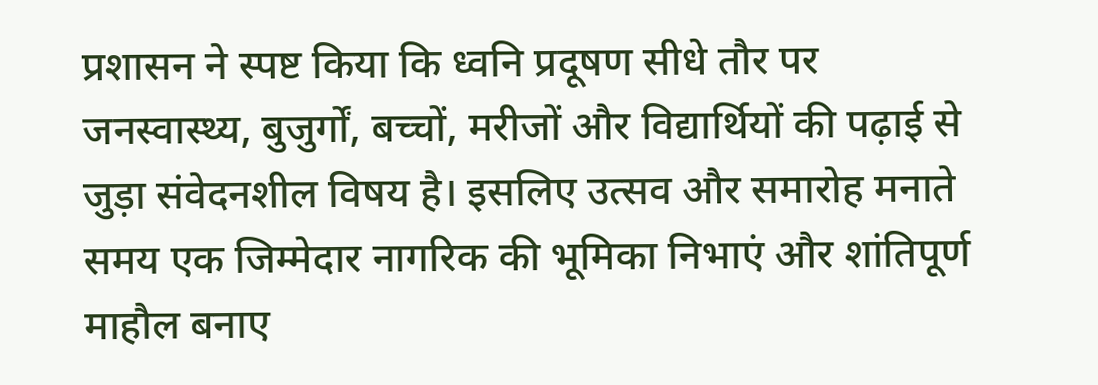प्रशासन ने स्पष्ट किया कि ध्वनि प्रदूषण सीधे तौर पर जनस्वास्थ्य, बुजुर्गों, बच्चों, मरीजों और विद्यार्थियों की पढ़ाई से जुड़ा संवेदनशील विषय है। इसलिए उत्सव और समारोह मनाते समय एक जिम्मेदार नागरिक की भूमिका निभाएं और शांतिपूर्ण माहौल बनाए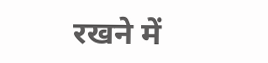रखने में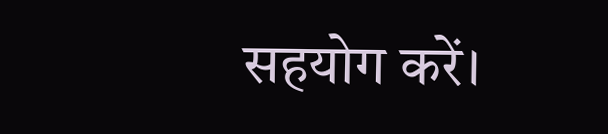सहयोग करें।